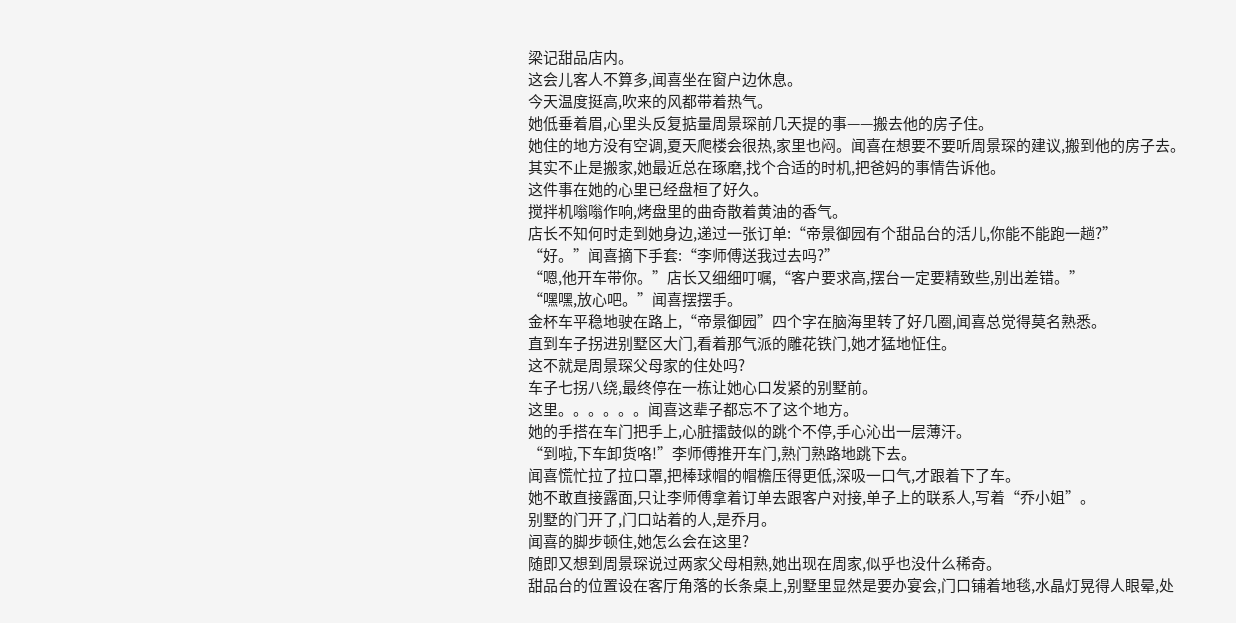梁记甜品店内。
这会儿客人不算多,闻喜坐在窗户边休息。
今天温度挺高,吹来的风都带着热气。
她低垂着眉,心里头反复掂量周景琛前几天提的事——搬去他的房子住。
她住的地方没有空调,夏天爬楼会很热,家里也闷。闻喜在想要不要听周景琛的建议,搬到他的房子去。
其实不止是搬家,她最近总在琢磨,找个合适的时机,把爸妈的事情告诉他。
这件事在她的心里已经盘桓了好久。
搅拌机嗡嗡作响,烤盘里的曲奇散着黄油的香气。
店长不知何时走到她身边,递过一张订单:“帝景御园有个甜品台的活儿,你能不能跑一趟?”
“好。”闻喜摘下手套:“李师傅送我过去吗?”
“嗯,他开车带你。”店长又细细叮嘱,“客户要求高,摆台一定要精致些,别出差错。”
“嘿嘿,放心吧。”闻喜摆摆手。
金杯车平稳地驶在路上,“帝景御园”四个字在脑海里转了好几圈,闻喜总觉得莫名熟悉。
直到车子拐进别墅区大门,看着那气派的雕花铁门,她才猛地怔住。
这不就是周景琛父母家的住处吗?
车子七拐八绕,最终停在一栋让她心口发紧的别墅前。
这里。。。。。。闻喜这辈子都忘不了这个地方。
她的手搭在车门把手上,心脏擂鼓似的跳个不停,手心沁出一层薄汗。
“到啦,下车卸货咯!”李师傅推开车门,熟门熟路地跳下去。
闻喜慌忙拉了拉口罩,把棒球帽的帽檐压得更低,深吸一口气,才跟着下了车。
她不敢直接露面,只让李师傅拿着订单去跟客户对接,单子上的联系人,写着“乔小姐”。
别墅的门开了,门口站着的人,是乔月。
闻喜的脚步顿住,她怎么会在这里?
随即又想到周景琛说过两家父母相熟,她出现在周家,似乎也没什么稀奇。
甜品台的位置设在客厅角落的长条桌上,别墅里显然是要办宴会,门口铺着地毯,水晶灯晃得人眼晕,处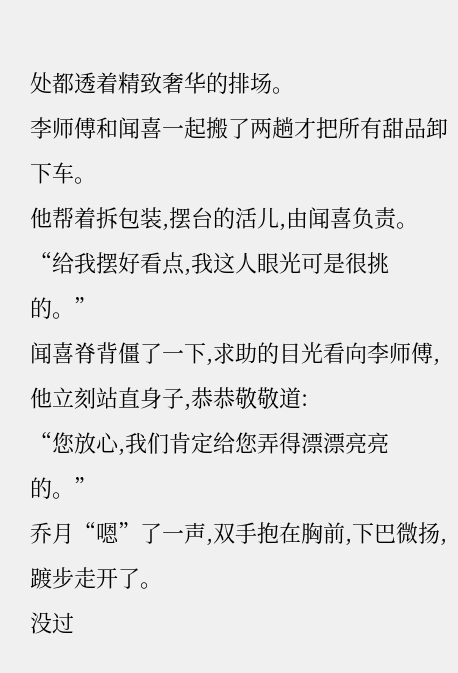处都透着精致奢华的排场。
李师傅和闻喜一起搬了两趟才把所有甜品卸下车。
他帮着拆包装,摆台的活儿,由闻喜负责。
“给我摆好看点,我这人眼光可是很挑的。”
闻喜脊背僵了一下,求助的目光看向李师傅,他立刻站直身子,恭恭敬敬道:
“您放心,我们肯定给您弄得漂漂亮亮的。”
乔月“嗯”了一声,双手抱在胸前,下巴微扬,踱步走开了。
没过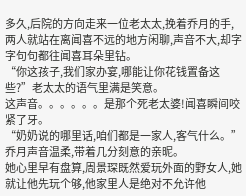多久,后院的方向走来一位老太太,挽着乔月的手,两人就站在离闻喜不远的地方闲聊,声音不大,却字字句句都往闻喜耳朵里钻。
“你这孩子,我们家办宴,哪能让你花钱置备这些?”老太太的语气里满是笑意。
这声音。。。。。。是那个死老太婆!闻喜瞬间咬紧了牙。
“奶奶说的哪里话,咱们都是一家人,客气什么。”乔月声音温柔,带着几分刻意的亲昵。
她心里早有盘算,周景琛既然爱玩外面的野女人,她就让他先玩个够,他家里人是绝对不允许他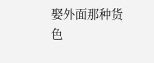娶外面那种货色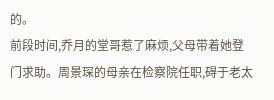的。
前段时间,乔月的堂哥惹了麻烦,父母带着她登门求助。周景琛的母亲在检察院任职,碍于老太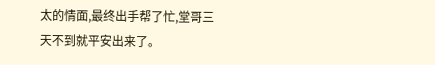太的情面,最终出手帮了忙,堂哥三天不到就平安出来了。